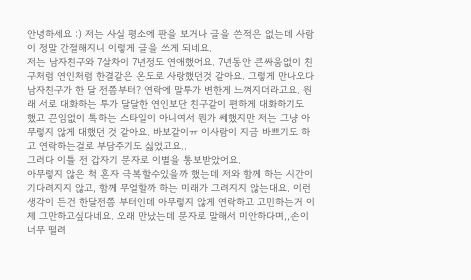안녕하세요 :) 저는 사실 평소에 판을 보거나 글을 쓴적은 없는데 사람이 정말 간절해지니 이렇게 글을 쓰게 되네요.
저는 남자친구와 7살차이 7년정도 연애했어요. 7년동안 큰싸움없이 친구처럼 연인처럼 한결같은 온도로 사랑했던것 같아요. 그렇게 만나오다 남자친구가 한 달 전쯤부터? 연락에 말투가 변한게 느껴지더라고요. 원래 서로 대화하는 투가 달달한 연인보단 친구같이 편하게 대화하기도 했고 끈임없이 톡하는 스타일이 아니여서 뭔가 쎄했지만 저는 그냥 아무렇지 않게 대했던 것 같아요. 바보같이ㅠ 이사람이 지금 바쁘기도 하고 연락하는걸로 부담주기도 싫었고요..
그러다 이틀 전 갑자기 문자로 이별을 통보받았어요.
아무렇지 않은 척 혼자 극복할수있을까 했는데 저와 함께 하는 시간이 기다려지지 않고, 함께 무얼할까 하는 미래가 그려지지 않는대요. 이런 생각이 든건 한달전쯤 부터인데 아무렇지 않게 연락하고 고민하는거 이제 그만하고싶다네요. 오래 만났는데 문자로 말해서 미안하다며,,손이 너무 떨려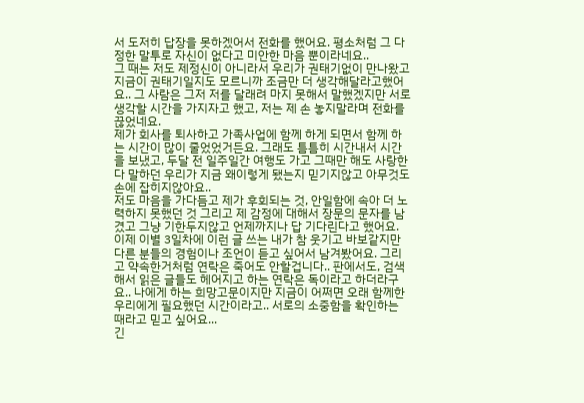서 도저히 답장을 못하겠어서 전화를 했어요. 평소처럼 그 다정한 말투로 자신이 없다고 미안한 마음 뿐이라네요..
그 때는 저도 제정신이 아니라서 우리가 권태기없이 만나왔고 지금이 권태기일지도 모르니까 조금만 더 생각해달라고했어요.. 그 사람은 그저 저를 달래려 마지 못해서 말했겠지만 서로 생각할 시간을 가지자고 했고, 저는 제 손 놓지말라며 전화를 끊었네요.
제가 회사를 퇴사하고 가족사업에 함께 하게 되면서 함께 하는 시간이 많이 줄었었거든요. 그래도 틈틈히 시간내서 시간을 보냈고, 두달 전 일주일간 여행도 가고 그때만 해도 사랑한다 말하던 우리가 지금 왜이렇게 됐는지 믿기지않고 아무것도 손에 잡히지않아요..
저도 마음을 가다듬고 제가 후회되는 것, 안일함에 속아 더 노력하지 못했던 것 그리고 제 감정에 대해서 장문의 문자를 남겼고 그냥 기한두지않고 언제까지나 답 기다린다고 했어요. 이제 이별 3일차에 이런 글 쓰는 내가 참 웃기고 바보같지만 다른 분들의 경험이나 조언이 듣고 싶어서 남겨봤어요. 그리고 약속한거처럼 연락은 죽어도 안할겁니다.. 판에서도, 검색해서 읽은 글들도 헤어지고 하는 연락은 독이라고 하더라구요.. 나에게 하는 희망고문이지만 지금이 어쩌면 오래 함께한 우리에게 필요했던 시간이라고.. 서로의 소중함을 확인하는 때라고 믿고 싶어요...
긴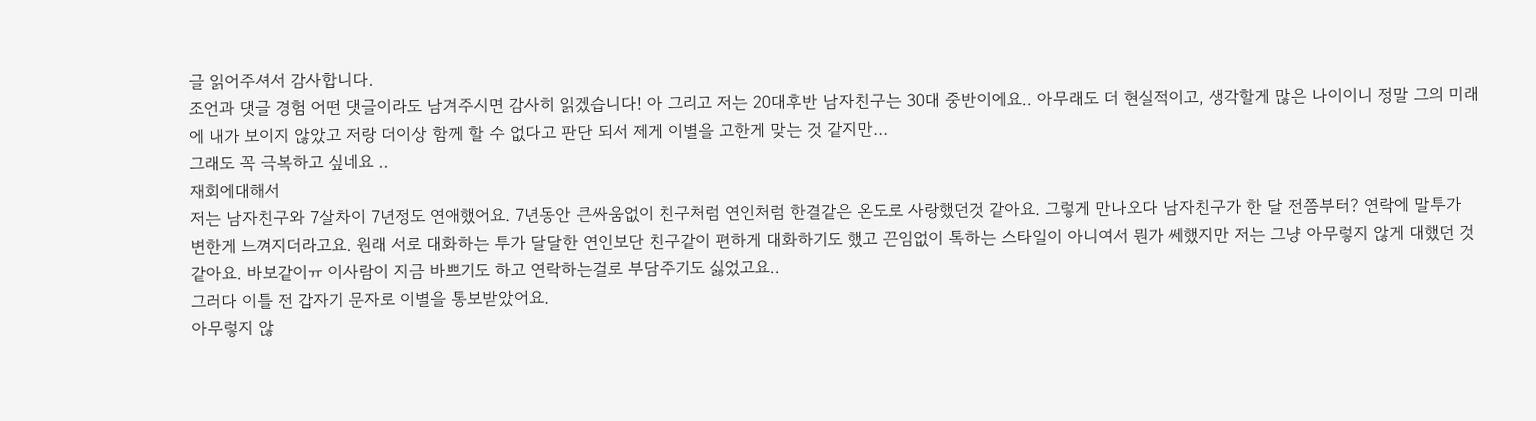글 읽어주셔서 감사합니다.
조언과 댓글 경험 어떤 댓글이라도 남겨주시면 감사히 읽겠습니다! 아 그리고 저는 20대후반 남자친구는 30대 중반이에요.. 아무래도 더 현실적이고, 생각할게 많은 나이이니 정말 그의 미래에 내가 보이지 않았고 저랑 더이상 함께 할 수 없다고 판단 되서 제게 이별을 고한게 맞는 것 같지만...
그래도 꼭 극복하고 싶네요 ..
재회에대해서
저는 남자친구와 7살차이 7년정도 연애했어요. 7년동안 큰싸움없이 친구처럼 연인처럼 한결같은 온도로 사랑했던것 같아요. 그렇게 만나오다 남자친구가 한 달 전쯤부터? 연락에 말투가 변한게 느껴지더라고요. 원래 서로 대화하는 투가 달달한 연인보단 친구같이 편하게 대화하기도 했고 끈임없이 톡하는 스타일이 아니여서 뭔가 쎄했지만 저는 그냥 아무렇지 않게 대했던 것 같아요. 바보같이ㅠ 이사람이 지금 바쁘기도 하고 연락하는걸로 부담주기도 싫었고요..
그러다 이틀 전 갑자기 문자로 이별을 통보받았어요.
아무렇지 않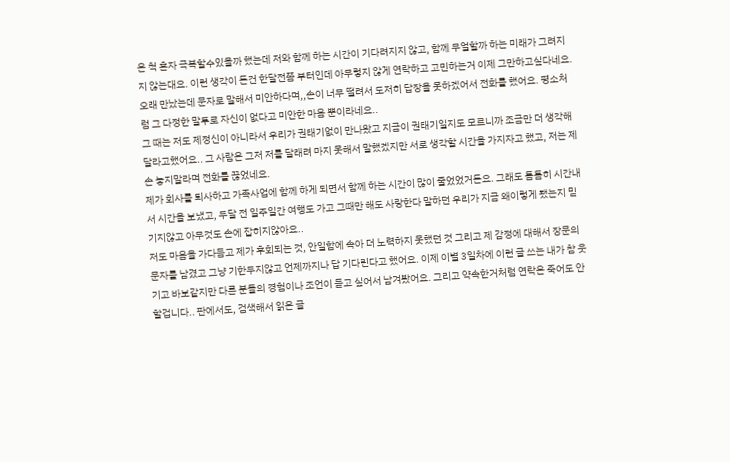은 척 혼자 극복할수있을까 했는데 저와 함께 하는 시간이 기다려지지 않고, 함께 무얼할까 하는 미래가 그려지지 않는대요. 이런 생각이 든건 한달전쯤 부터인데 아무렇지 않게 연락하고 고민하는거 이제 그만하고싶다네요. 오래 만났는데 문자로 말해서 미안하다며,,손이 너무 떨려서 도저히 답장을 못하겠어서 전화를 했어요. 평소처럼 그 다정한 말투로 자신이 없다고 미안한 마음 뿐이라네요..
그 때는 저도 제정신이 아니라서 우리가 권태기없이 만나왔고 지금이 권태기일지도 모르니까 조금만 더 생각해달라고했어요.. 그 사람은 그저 저를 달래려 마지 못해서 말했겠지만 서로 생각할 시간을 가지자고 했고, 저는 제 손 놓지말라며 전화를 끊었네요.
제가 회사를 퇴사하고 가족사업에 함께 하게 되면서 함께 하는 시간이 많이 줄었었거든요. 그래도 틈틈히 시간내서 시간을 보냈고, 두달 전 일주일간 여행도 가고 그때만 해도 사랑한다 말하던 우리가 지금 왜이렇게 됐는지 믿기지않고 아무것도 손에 잡히지않아요..
저도 마음을 가다듬고 제가 후회되는 것, 안일함에 속아 더 노력하지 못했던 것 그리고 제 감정에 대해서 장문의 문자를 남겼고 그냥 기한두지않고 언제까지나 답 기다린다고 했어요. 이제 이별 3일차에 이런 글 쓰는 내가 참 웃기고 바보같지만 다른 분들의 경험이나 조언이 듣고 싶어서 남겨봤어요. 그리고 약속한거처럼 연락은 죽어도 안할겁니다.. 판에서도, 검색해서 읽은 글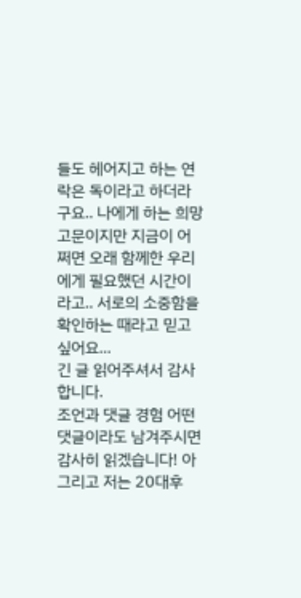들도 헤어지고 하는 연락은 독이라고 하더라구요.. 나에게 하는 희망고문이지만 지금이 어쩌면 오래 함께한 우리에게 필요했던 시간이라고.. 서로의 소중함을 확인하는 때라고 믿고 싶어요...
긴 글 읽어주셔서 감사합니다.
조언과 댓글 경험 어떤 댓글이라도 남겨주시면 감사히 읽겠습니다! 아 그리고 저는 20대후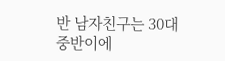반 남자친구는 30대 중반이에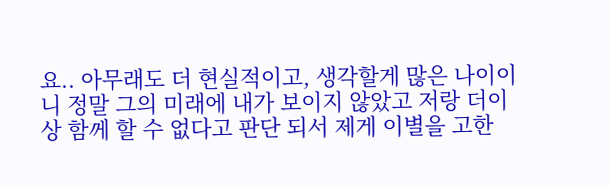요.. 아무래도 더 현실적이고, 생각할게 많은 나이이니 정말 그의 미래에 내가 보이지 않았고 저랑 더이상 함께 할 수 없다고 판단 되서 제게 이별을 고한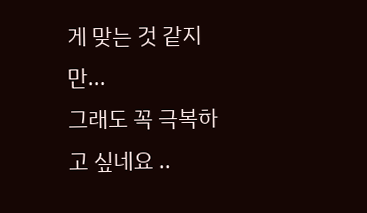게 맞는 것 같지만...
그래도 꼭 극복하고 싶네요 ..